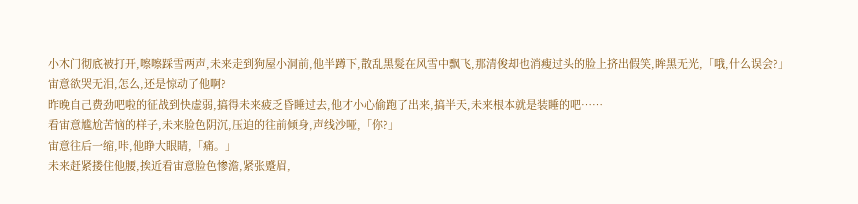小木门彻底被打开,嚓嚓踩雪两声,未来走到狗屋小洞前,他半蹲下,散乱黑髮在风雪中飘飞,那清俊却也消瘦过头的脸上挤出假笑,眸黑无光,「哦,什么误会?」
宙意欲哭无泪,怎么,还是惊动了他啊?
昨晚自己费劲吧啦的征战到快虚弱,搞得未来疲乏昏睡过去,他才小心偷跑了出来,搞半天,未来根本就是装睡的吧……
看宙意尴尬苦恼的样子,未来脸色阴沉,压迫的往前倾身,声线沙哑,「你?」
宙意往后一缩,咔,他睁大眼睛,「痛。」
未来赶紧搂住他腰,挨近看宙意脸色惨澹,紧张蹙眉,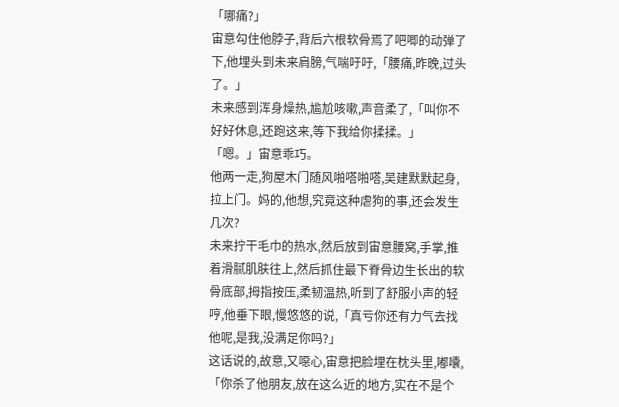「哪痛?」
宙意勾住他脖子,背后六根软骨焉了吧唧的动弹了下,他埋头到未来肩膀,气喘吁吁,「腰痛,昨晚,过头了。」
未来感到浑身燥热,尴尬咳嗽,声音柔了,「叫你不好好休息,还跑这来,等下我给你揉揉。」
「嗯。」宙意乖巧。
他两一走,狗屋木门随风啪嗒啪嗒,吴建默默起身,拉上门。妈的,他想,究竟这种虐狗的事,还会发生几次?
未来拧干毛巾的热水,然后放到宙意腰窝,手掌,推着滑腻肌肤往上,然后抓住最下脊骨边生长出的软骨底部,拇指按压,柔韧温热,听到了舒服小声的轻哼,他垂下眼,慢悠悠的说,「真亏你还有力气去找他呢,是我,没满足你吗?」
这话说的,故意,又噁心,宙意把脸埋在枕头里,嘟囔,「你杀了他朋友,放在这么近的地方,实在不是个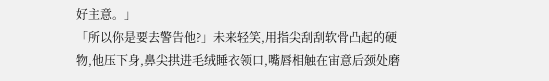好主意。」
「所以你是要去警告他?」未来轻笑,用指尖刮刮软骨凸起的硬物,他压下身,鼻尖拱进毛绒睡衣领口,嘴唇相触在宙意后颈处磨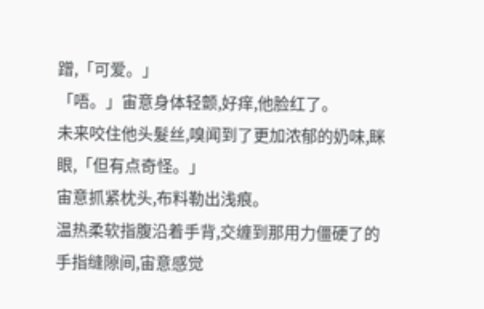蹭,「可爱。」
「唔。」宙意身体轻颤,好痒,他脸红了。
未来咬住他头髮丝,嗅闻到了更加浓郁的奶味,眯眼,「但有点奇怪。」
宙意抓紧枕头,布料勒出浅痕。
温热柔软指腹沿着手背,交缠到那用力僵硬了的手指缝隙间,宙意感觉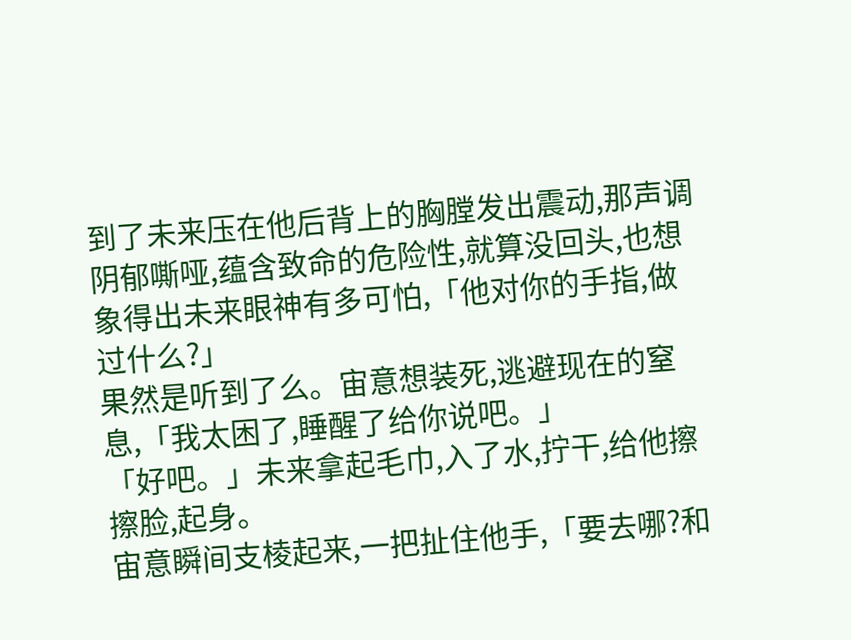到了未来压在他后背上的胸膛发出震动,那声调阴郁嘶哑,蕴含致命的危险性,就算没回头,也想 象得出未来眼神有多可怕,「他对你的手指,做过什么?」
果然是听到了么。宙意想装死,逃避现在的窒息,「我太困了,睡醒了给你说吧。」
「好吧。」未来拿起毛巾,入了水,拧干,给他擦擦脸,起身。
宙意瞬间支棱起来,一把扯住他手,「要去哪?和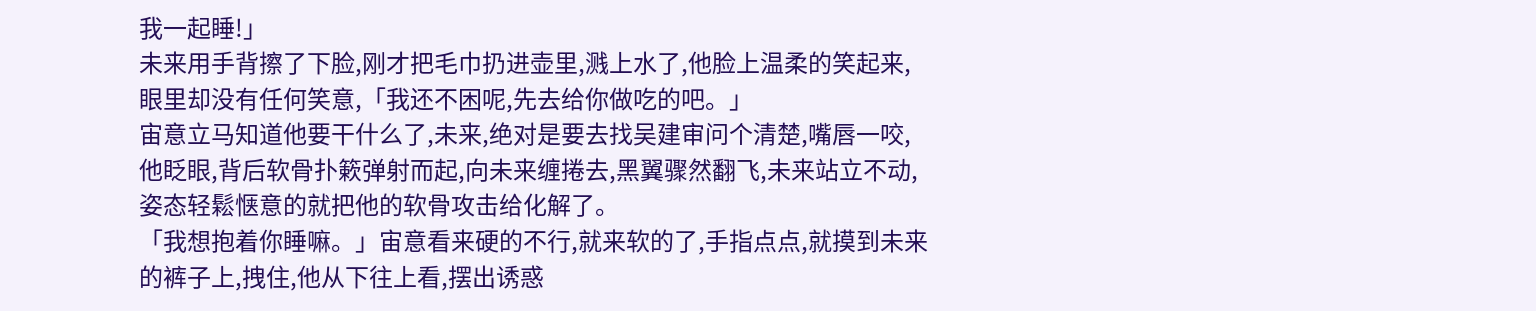我一起睡!」
未来用手背擦了下脸,刚才把毛巾扔进壶里,溅上水了,他脸上温柔的笑起来,眼里却没有任何笑意,「我还不困呢,先去给你做吃的吧。」
宙意立马知道他要干什么了,未来,绝对是要去找吴建审问个清楚,嘴唇一咬,他眨眼,背后软骨扑簌弹射而起,向未来缠捲去,黑翼骤然翻飞,未来站立不动,姿态轻鬆惬意的就把他的软骨攻击给化解了。
「我想抱着你睡嘛。」宙意看来硬的不行,就来软的了,手指点点,就摸到未来的裤子上,拽住,他从下往上看,摆出诱惑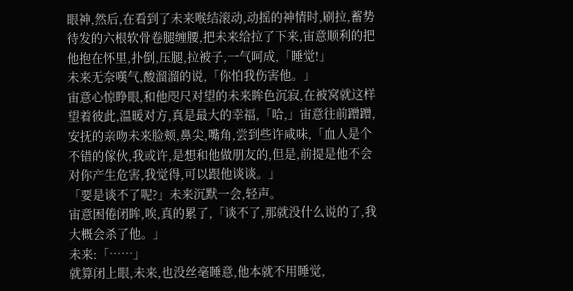眼神,然后,在看到了未来喉结滚动,动摇的神情时,刷拉,蓄势待发的六根软骨卷腿缠腰,把未来给拉了下来,宙意顺利的把他抱在怀里,扑倒,压腿,拉被子,一气呵成,「睡觉!」
未来无奈嘆气,酸溜溜的说,「你怕我伤害他。」
宙意心惊睁眼,和他咫尺对望的未来眸色沉寂,在被窝就这样望着彼此,温暖对方,真是最大的幸福,「哈,」宙意往前蹭蹭,安抚的亲吻未来脸颊,鼻尖,嘴角,尝到些许咸味,「血人是个不错的傢伙,我或许,是想和他做朋友的,但是,前提是他不会对你产生危害,我觉得,可以跟他谈谈。」
「要是谈不了呢?」未来沉默一会,轻声。
宙意困倦闭眸,唉,真的累了,「谈不了,那就没什么说的了,我大概会杀了他。」
未来:「……」
就算闭上眼,未来,也没丝毫睡意,他本就不用睡觉,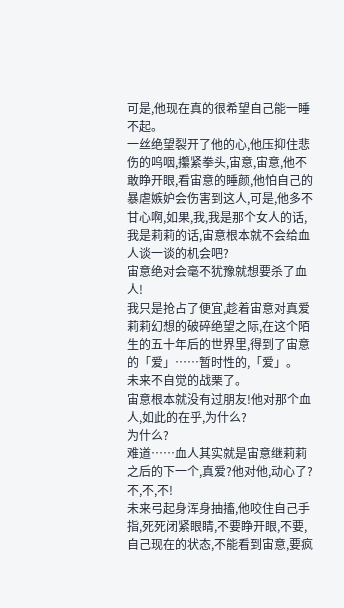可是,他现在真的很希望自己能一睡不起。
一丝绝望裂开了他的心,他压抑住悲伤的呜咽,攥紧拳头,宙意,宙意,他不敢睁开眼,看宙意的睡颜,他怕自己的暴虐嫉妒会伤害到这人,可是,他多不甘心啊,如果,我,我是那个女人的话,我是莉莉的话,宙意根本就不会给血人谈一谈的机会吧?
宙意绝对会毫不犹豫就想要杀了血人!
我只是抢占了便宜,趁着宙意对真爱莉莉幻想的破碎绝望之际,在这个陌生的五十年后的世界里,得到了宙意的「爱」……暂时性的,「爱」。
未来不自觉的战栗了。
宙意根本就没有过朋友!他对那个血人,如此的在乎,为什么?
为什么?
难道……血人其实就是宙意继莉莉之后的下一个,真爱?他对他,动心了?
不,不,不!
未来弓起身浑身抽搐,他咬住自己手指,死死闭紧眼睛,不要睁开眼,不要,自己现在的状态,不能看到宙意,要疯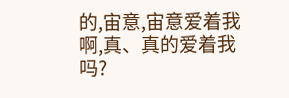的,宙意,宙意爱着我啊,真、真的爱着我吗?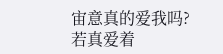宙意真的爱我吗?若真爱着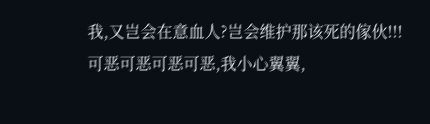我,又岂会在意血人?岂会维护那该死的傢伙!!!
可恶可恶可恶可恶,我小心翼翼,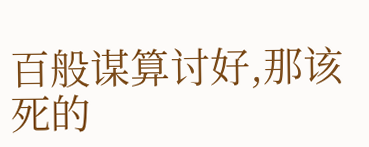百般谋算讨好,那该死的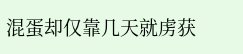混蛋却仅靠几天就虏获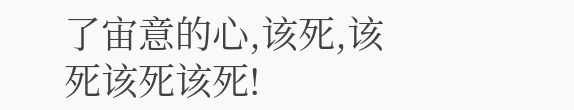了宙意的心,该死,该死该死该死!